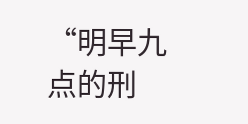“明早九点的刑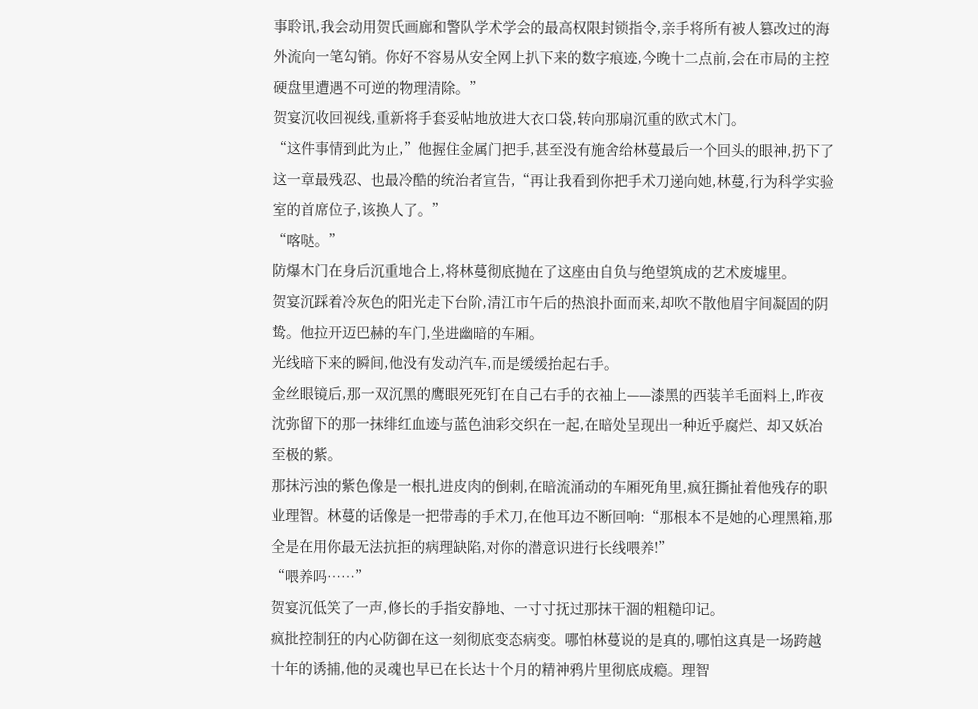事聆讯,我会动用贺氏画廊和警队学术学会的最高权限封锁指令,亲手将所有被人篡改过的海外流向一笔勾销。你好不容易从安全网上扒下来的数字痕迹,今晚十二点前,会在市局的主控硬盘里遭遇不可逆的物理清除。”
贺宴沉收回视线,重新将手套妥帖地放进大衣口袋,转向那扇沉重的欧式木门。
“这件事情到此为止,”他握住金属门把手,甚至没有施舍给林蔓最后一个回头的眼神,扔下了这一章最残忍、也最冷酷的统治者宣告,“再让我看到你把手术刀递向她,林蔓,行为科学实验室的首席位子,该换人了。”
“喀哒。”
防爆木门在身后沉重地合上,将林蔓彻底抛在了这座由自负与绝望筑成的艺术废墟里。
贺宴沉踩着冷灰色的阳光走下台阶,清江市午后的热浪扑面而来,却吹不散他眉宇间凝固的阴鸷。他拉开迈巴赫的车门,坐进幽暗的车厢。
光线暗下来的瞬间,他没有发动汽车,而是缓缓抬起右手。
金丝眼镜后,那一双沉黑的鹰眼死死钉在自己右手的衣袖上——漆黑的西装羊毛面料上,昨夜沈弥留下的那一抹绯红血迹与蓝色油彩交织在一起,在暗处呈现出一种近乎腐烂、却又妖冶至极的紫。
那抹污浊的紫色像是一根扎进皮肉的倒刺,在暗流涌动的车厢死角里,疯狂撕扯着他残存的职业理智。林蔓的话像是一把带毒的手术刀,在他耳边不断回响:“那根本不是她的心理黑箱,那全是在用你最无法抗拒的病理缺陷,对你的潜意识进行长线喂养!”
“喂养吗……”
贺宴沉低笑了一声,修长的手指安静地、一寸寸抚过那抹干涸的粗糙印记。
疯批控制狂的内心防御在这一刻彻底变态病变。哪怕林蔓说的是真的,哪怕这真是一场跨越十年的诱捕,他的灵魂也早已在长达十个月的精神鸦片里彻底成瘾。理智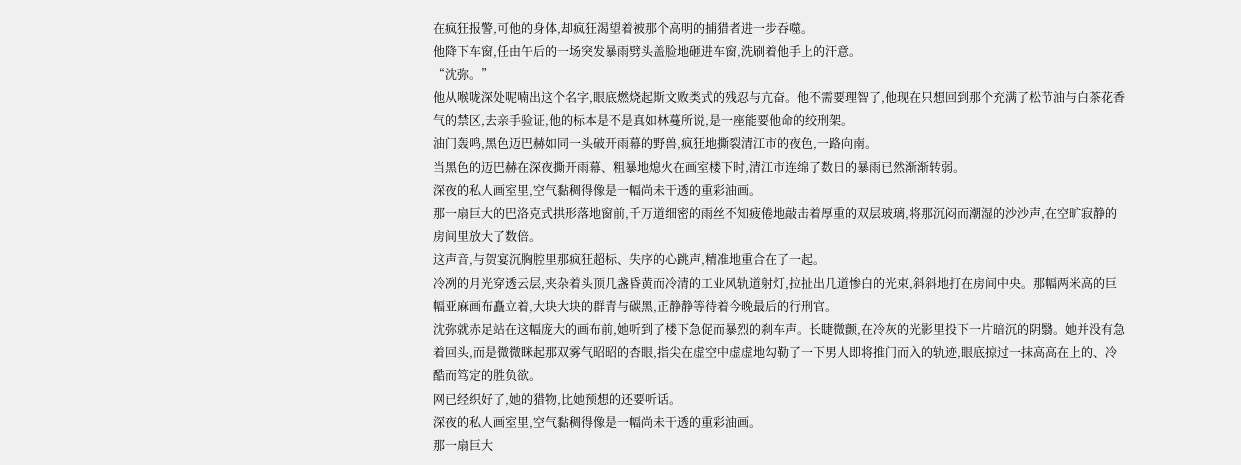在疯狂报警,可他的身体,却疯狂渴望着被那个高明的捕猎者进一步吞噬。
他降下车窗,任由午后的一场突发暴雨劈头盖脸地砸进车窗,洗刷着他手上的汗意。
“沈弥。”
他从喉咙深处呢喃出这个名字,眼底燃烧起斯文败类式的残忍与亢奋。他不需要理智了,他现在只想回到那个充满了松节油与白茶花香气的禁区,去亲手验证,他的标本是不是真如林蔓所说,是一座能要他命的绞刑架。
油门轰鸣,黑色迈巴赫如同一头破开雨幕的野兽,疯狂地撕裂清江市的夜色,一路向南。
当黑色的迈巴赫在深夜撕开雨幕、粗暴地熄火在画室楼下时,清江市连绵了数日的暴雨已然渐渐转弱。
深夜的私人画室里,空气黏稠得像是一幅尚未干透的重彩油画。
那一扇巨大的巴洛克式拱形落地窗前,千万道细密的雨丝不知疲倦地敲击着厚重的双层玻璃,将那沉闷而潮湿的沙沙声,在空旷寂静的房间里放大了数倍。
这声音,与贺宴沉胸腔里那疯狂超标、失序的心跳声,精准地重合在了一起。
冷冽的月光穿透云层,夹杂着头顶几盏昏黄而冷清的工业风轨道射灯,拉扯出几道惨白的光束,斜斜地打在房间中央。那幅两米高的巨幅亚麻画布矗立着,大块大块的群青与碳黑,正静静等待着今晚最后的行刑官。
沈弥就赤足站在这幅庞大的画布前,她听到了楼下急促而暴烈的刹车声。长睫微颤,在冷灰的光影里投下一片暗沉的阴翳。她并没有急着回头,而是微微眯起那双雾气昭昭的杏眼,指尖在虚空中虚虚地勾勒了一下男人即将推门而入的轨迹,眼底掠过一抹高高在上的、冷酷而笃定的胜负欲。
网已经织好了,她的猎物,比她预想的还要听话。
深夜的私人画室里,空气黏稠得像是一幅尚未干透的重彩油画。
那一扇巨大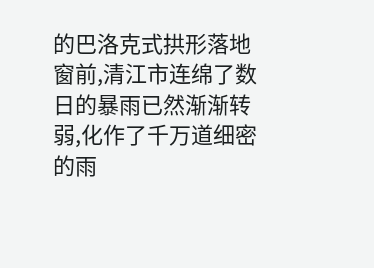的巴洛克式拱形落地窗前,清江市连绵了数日的暴雨已然渐渐转弱,化作了千万道细密的雨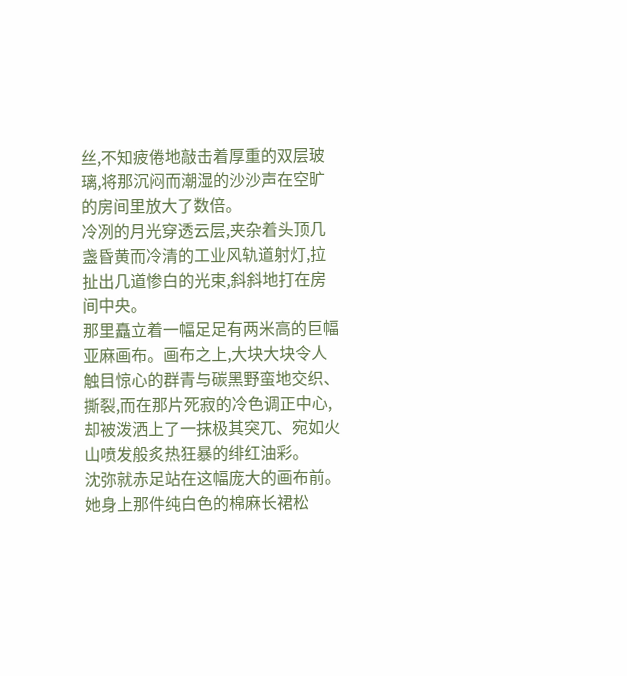丝,不知疲倦地敲击着厚重的双层玻璃,将那沉闷而潮湿的沙沙声在空旷的房间里放大了数倍。
冷冽的月光穿透云层,夹杂着头顶几盏昏黄而冷清的工业风轨道射灯,拉扯出几道惨白的光束,斜斜地打在房间中央。
那里矗立着一幅足足有两米高的巨幅亚麻画布。画布之上,大块大块令人触目惊心的群青与碳黑野蛮地交织、撕裂,而在那片死寂的冷色调正中心,却被泼洒上了一抹极其突兀、宛如火山喷发般炙热狂暴的绯红油彩。
沈弥就赤足站在这幅庞大的画布前。
她身上那件纯白色的棉麻长裙松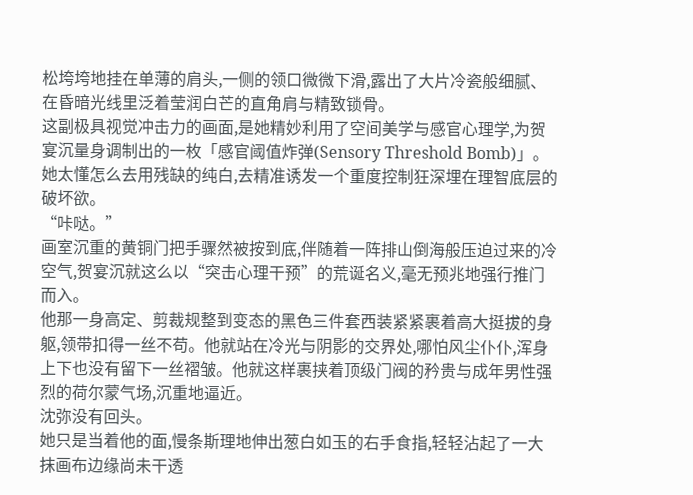松垮垮地挂在单薄的肩头,一侧的领口微微下滑,露出了大片冷瓷般细腻、在昏暗光线里泛着莹润白芒的直角肩与精致锁骨。
这副极具视觉冲击力的画面,是她精妙利用了空间美学与感官心理学,为贺宴沉量身调制出的一枚「感官阈值炸弹(Sensory Threshold Bomb)」。她太懂怎么去用残缺的纯白,去精准诱发一个重度控制狂深埋在理智底层的破坏欲。
“咔哒。”
画室沉重的黄铜门把手骤然被按到底,伴随着一阵排山倒海般压迫过来的冷空气,贺宴沉就这么以“突击心理干预”的荒诞名义,毫无预兆地强行推门而入。
他那一身高定、剪裁规整到变态的黑色三件套西装紧紧裹着高大挺拔的身躯,领带扣得一丝不苟。他就站在冷光与阴影的交界处,哪怕风尘仆仆,浑身上下也没有留下一丝褶皱。他就这样裹挟着顶级门阀的矜贵与成年男性强烈的荷尔蒙气场,沉重地逼近。
沈弥没有回头。
她只是当着他的面,慢条斯理地伸出葱白如玉的右手食指,轻轻沾起了一大抹画布边缘尚未干透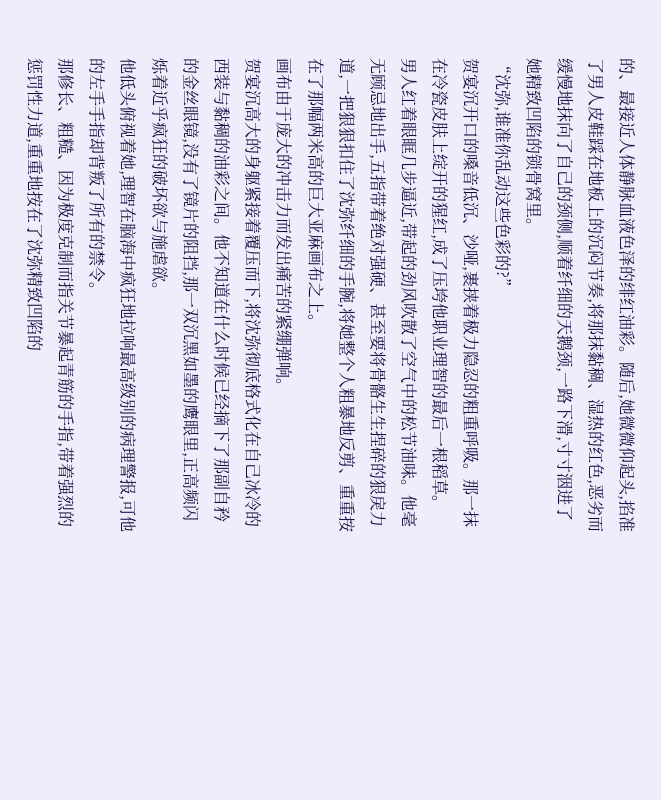的、最接近人体静脉血液色泽的绯红油彩。随后,她微微仰起头,掐准了男人皮鞋踩在地板上的沉闷节奏,将那抹黏稠、湿热的红色,恶劣而缓慢地抹向了自己的颈侧,顺着纤细的天鹅颈,一路下滑,寸寸洇进了她精致凹陷的锁骨窝里。
“沈弥,谁准你乱动这些色彩的?”
贺宴沉开口的嗓音低沉、沙哑,裹挟着极力隐忍的粗重呼吸。那一抹在冷瓷皮肤上绽开的猩红,成了压垮他职业理智的最后一根稻草。
男人红着眼眶几步逼近,带起的劲风吹散了空气中的松节油味。他毫无顾忌地出手,五指带着绝对强硬、甚至要将骨骼生生捏碎的狠戾力道,一把狠狠扣住了沈弥纤细的手腕,将她整个人粗暴地反剪、重重按在了那幅两米高的巨大亚麻画布之上。
画布由于庞大的冲击力而发出痛苦的紧绷弹响。
贺宴沉高大的身躯紧接着覆压而下,将沈弥彻底格式化在自己冰冷的西装与黏稠的油彩之间。他不知道在什么时候已经摘下了那副自矜的金丝眼镜,没有了镜片的阻挡,那一双沉黑如墨的鹰眼里,正高频闪烁着近乎疯狂的破坏欲与施虐欲。
他低头俯视着她,理智在脑海中疯狂地拉响最高级别的病理警报,可他的左手手指却背叛了所有的禁令。
那修长、粗糙、因为极度克制而指关节暴起青筋的手指,带着强烈的惩罚性力道,重重地按在了沈弥精致凹陷的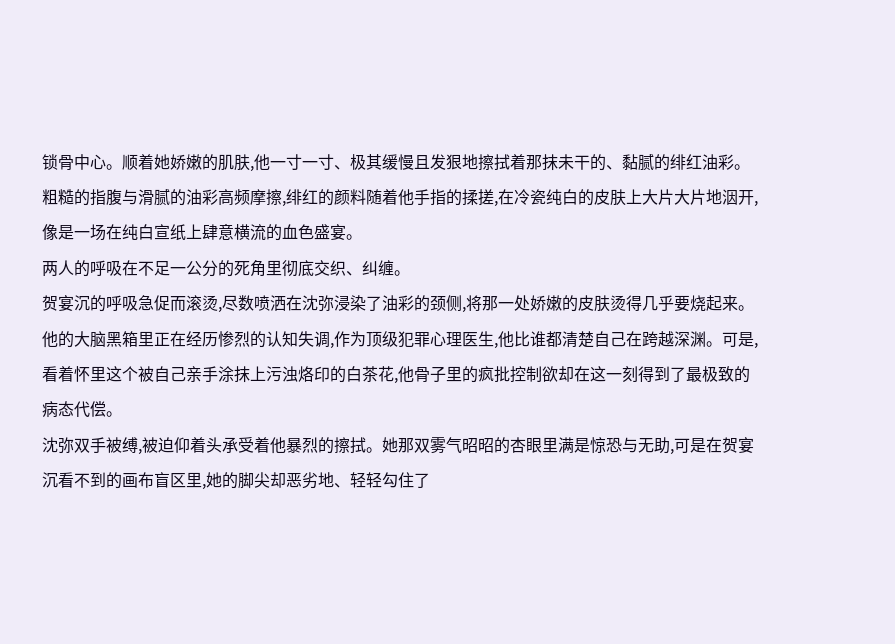锁骨中心。顺着她娇嫩的肌肤,他一寸一寸、极其缓慢且发狠地擦拭着那抹未干的、黏腻的绯红油彩。
粗糙的指腹与滑腻的油彩高频摩擦,绯红的颜料随着他手指的揉搓,在冷瓷纯白的皮肤上大片大片地洇开,像是一场在纯白宣纸上肆意横流的血色盛宴。
两人的呼吸在不足一公分的死角里彻底交织、纠缠。
贺宴沉的呼吸急促而滚烫,尽数喷洒在沈弥浸染了油彩的颈侧,将那一处娇嫩的皮肤烫得几乎要烧起来。他的大脑黑箱里正在经历惨烈的认知失调,作为顶级犯罪心理医生,他比谁都清楚自己在跨越深渊。可是,看着怀里这个被自己亲手涂抹上污浊烙印的白茶花,他骨子里的疯批控制欲却在这一刻得到了最极致的病态代偿。
沈弥双手被缚,被迫仰着头承受着他暴烈的擦拭。她那双雾气昭昭的杏眼里满是惊恐与无助,可是在贺宴沉看不到的画布盲区里,她的脚尖却恶劣地、轻轻勾住了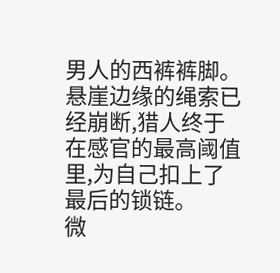男人的西裤裤脚。
悬崖边缘的绳索已经崩断,猎人终于在感官的最高阈值里,为自己扣上了最后的锁链。
微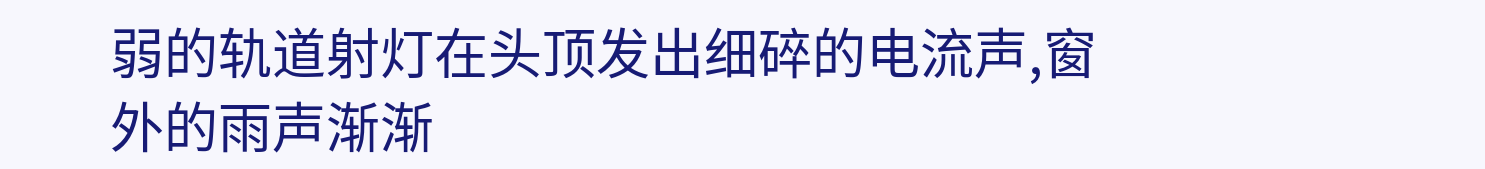弱的轨道射灯在头顶发出细碎的电流声,窗外的雨声渐渐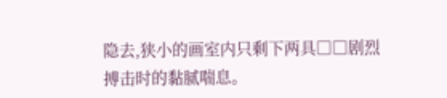隐去,狭小的画室内只剩下两具□□剧烈搏击时的黏腻喘息。